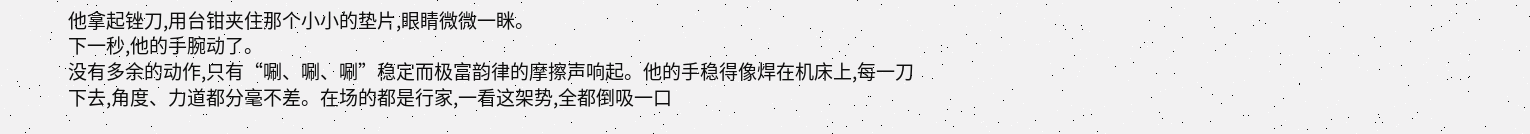他拿起锉刀,用台钳夹住那个小小的垫片,眼睛微微一眯。
下一秒,他的手腕动了。
没有多余的动作,只有“唰、唰、唰”稳定而极富韵律的摩擦声响起。他的手稳得像焊在机床上,每一刀下去,角度、力道都分毫不差。在场的都是行家,一看这架势,全都倒吸一口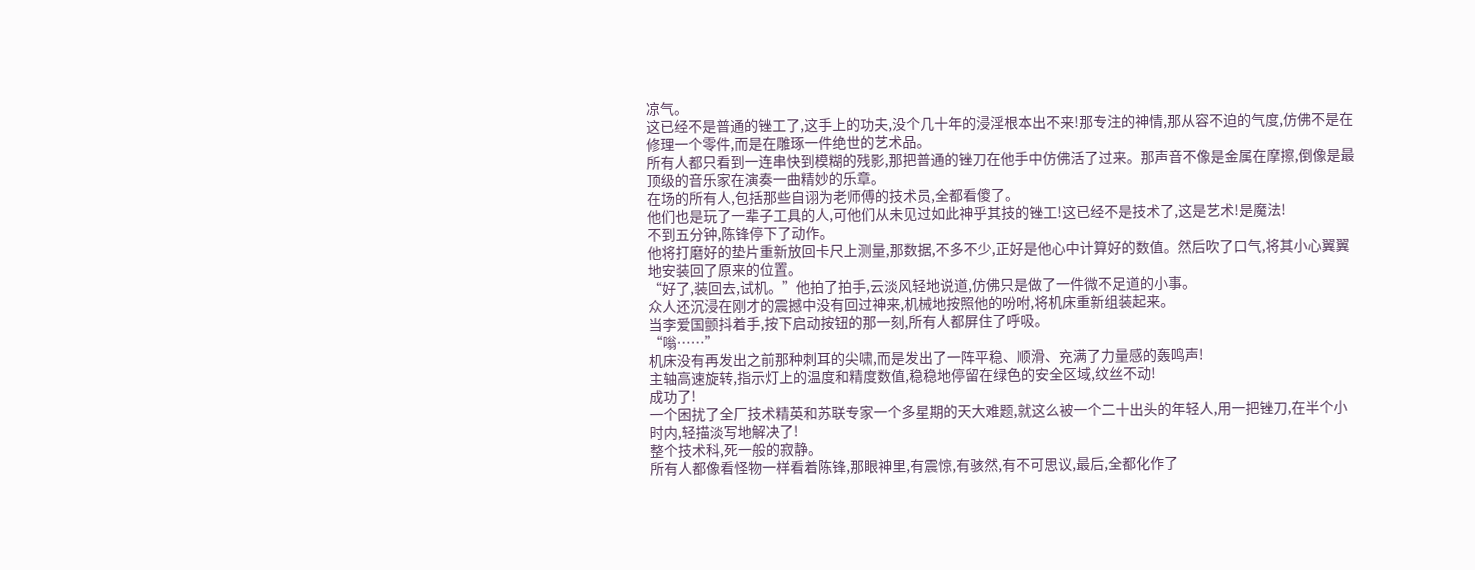凉气。
这已经不是普通的锉工了,这手上的功夫,没个几十年的浸淫根本出不来!那专注的神情,那从容不迫的气度,仿佛不是在修理一个零件,而是在雕琢一件绝世的艺术品。
所有人都只看到一连串快到模糊的残影,那把普通的锉刀在他手中仿佛活了过来。那声音不像是金属在摩擦,倒像是最顶级的音乐家在演奏一曲精妙的乐章。
在场的所有人,包括那些自诩为老师傅的技术员,全都看傻了。
他们也是玩了一辈子工具的人,可他们从未见过如此神乎其技的锉工!这已经不是技术了,这是艺术!是魔法!
不到五分钟,陈锋停下了动作。
他将打磨好的垫片重新放回卡尺上测量,那数据,不多不少,正好是他心中计算好的数值。然后吹了口气,将其小心翼翼地安装回了原来的位置。
“好了,装回去,试机。”他拍了拍手,云淡风轻地说道,仿佛只是做了一件微不足道的小事。
众人还沉浸在刚才的震撼中没有回过神来,机械地按照他的吩咐,将机床重新组装起来。
当李爱国颤抖着手,按下启动按钮的那一刻,所有人都屏住了呼吸。
“嗡……”
机床没有再发出之前那种刺耳的尖啸,而是发出了一阵平稳、顺滑、充满了力量感的轰鸣声!
主轴高速旋转,指示灯上的温度和精度数值,稳稳地停留在绿色的安全区域,纹丝不动!
成功了!
一个困扰了全厂技术精英和苏联专家一个多星期的天大难题,就这么被一个二十出头的年轻人,用一把锉刀,在半个小时内,轻描淡写地解决了!
整个技术科,死一般的寂静。
所有人都像看怪物一样看着陈锋,那眼神里,有震惊,有骇然,有不可思议,最后,全都化作了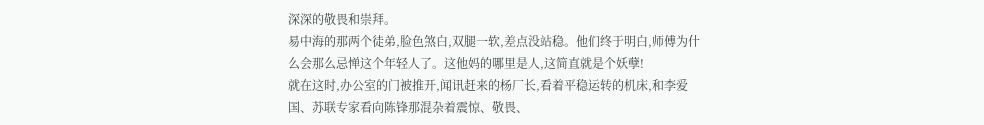深深的敬畏和崇拜。
易中海的那两个徒弟,脸色煞白,双腿一软,差点没站稳。他们终于明白,师傅为什么会那么忌惮这个年轻人了。这他妈的哪里是人,这简直就是个妖孽!
就在这时,办公室的门被推开,闻讯赶来的杨厂长,看着平稳运转的机床,和李爱国、苏联专家看向陈锋那混杂着震惊、敬畏、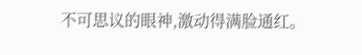不可思议的眼神,激动得满脸通红。